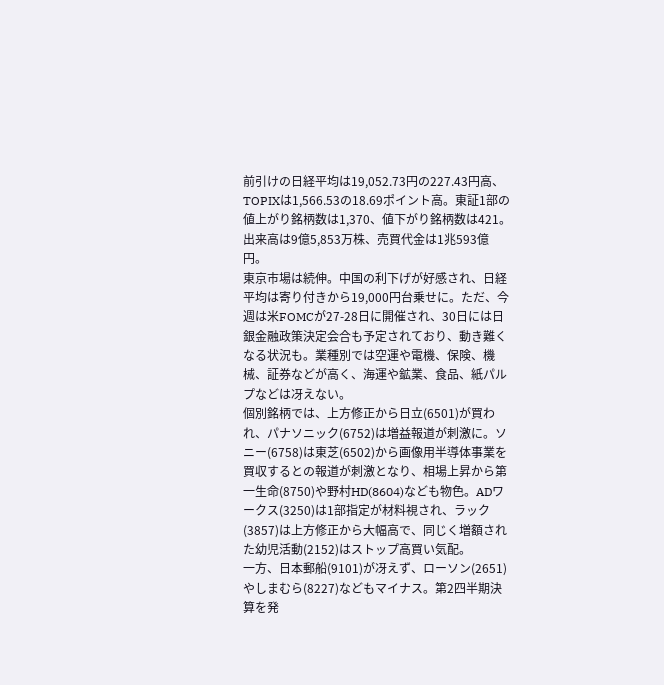前引けの日経平均は19,052.73円の227.43円高、TOPIXは1,566.53の18.69ポイント高。東証1部の値上がり銘柄数は1,370、値下がり銘柄数は421。出来高は9億5,853万株、売買代金は1兆593億円。
東京市場は続伸。中国の利下げが好感され、日経平均は寄り付きから19,000円台乗せに。ただ、今週は米FOMCが27-28日に開催され、30日には日銀金融政策決定会合も予定されており、動き難くなる状況も。業種別では空運や電機、保険、機械、証券などが高く、海運や鉱業、食品、紙パルプなどは冴えない。
個別銘柄では、上方修正から日立(6501)が買われ、パナソニック(6752)は増益報道が刺激に。ソニー(6758)は東芝(6502)から画像用半導体事業を買収するとの報道が刺激となり、相場上昇から第一生命(8750)や野村HD(8604)なども物色。ADワークス(3250)は1部指定が材料視され、ラック(3857)は上方修正から大幅高で、同じく増額された幼児活動(2152)はストップ高買い気配。
一方、日本郵船(9101)が冴えず、ローソン(2651)やしまむら(8227)などもマイナス。第2四半期決算を発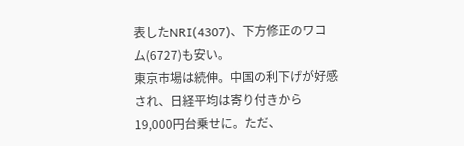表したNRI(4307)、下方修正のワコム(6727)も安い。
東京市場は続伸。中国の利下げが好感され、日経平均は寄り付きから19,000円台乗せに。ただ、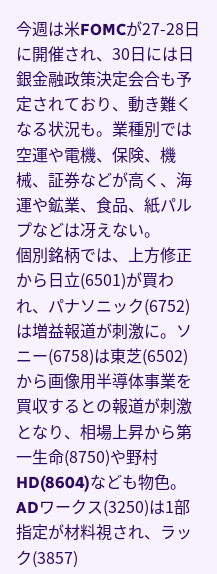今週は米FOMCが27-28日に開催され、30日には日銀金融政策決定会合も予定されており、動き難くなる状況も。業種別では空運や電機、保険、機械、証券などが高く、海運や鉱業、食品、紙パルプなどは冴えない。
個別銘柄では、上方修正から日立(6501)が買われ、パナソニック(6752)は増益報道が刺激に。ソニー(6758)は東芝(6502)から画像用半導体事業を買収するとの報道が刺激となり、相場上昇から第一生命(8750)や野村HD(8604)なども物色。ADワークス(3250)は1部指定が材料視され、ラック(3857)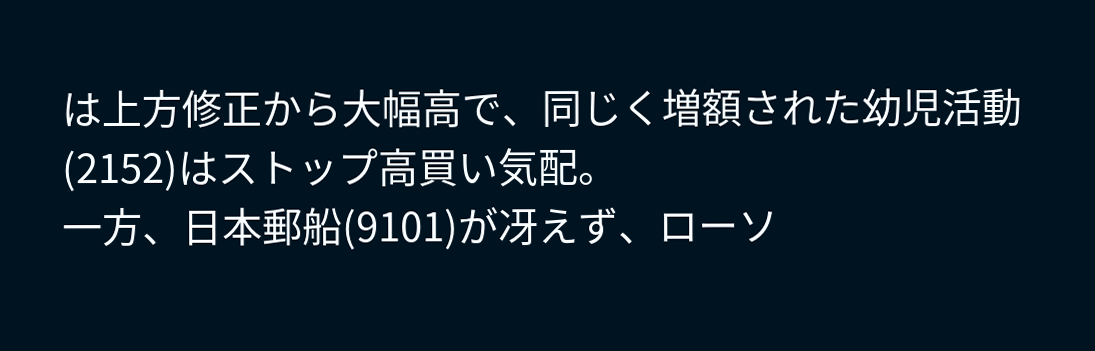は上方修正から大幅高で、同じく増額された幼児活動(2152)はストップ高買い気配。
一方、日本郵船(9101)が冴えず、ローソ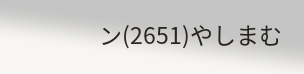ン(2651)やしまむ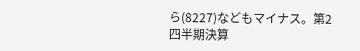ら(8227)などもマイナス。第2四半期決算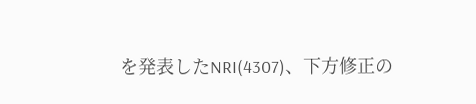を発表したNRI(4307)、下方修正の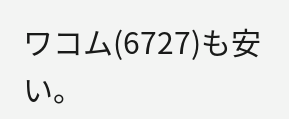ワコム(6727)も安い。